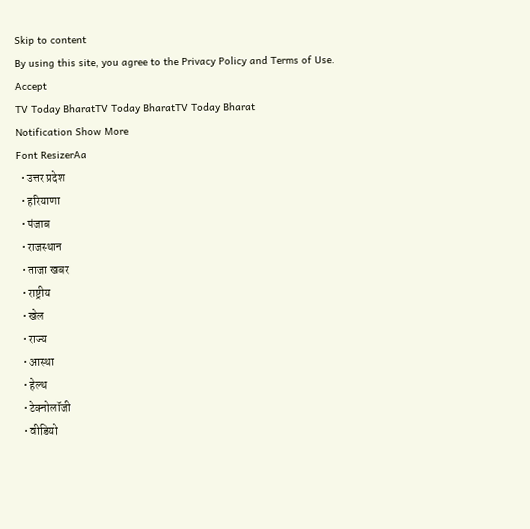Skip to content
By using this site, you agree to the Privacy Policy and Terms of Use.
Accept
TV Today BharatTV Today BharatTV Today Bharat
Notification Show More
Font ResizerAa
  • उत्तर प्रदेश
  • हरियाणा
  • पंजाब
  • राजस्थान
  • ताजा खबर
  • राष्ट्रीय
  • खेल
  • राज्य
  • आस्था
  • हेल्थ
  • टेक्नोलॉजी
  • वीडियो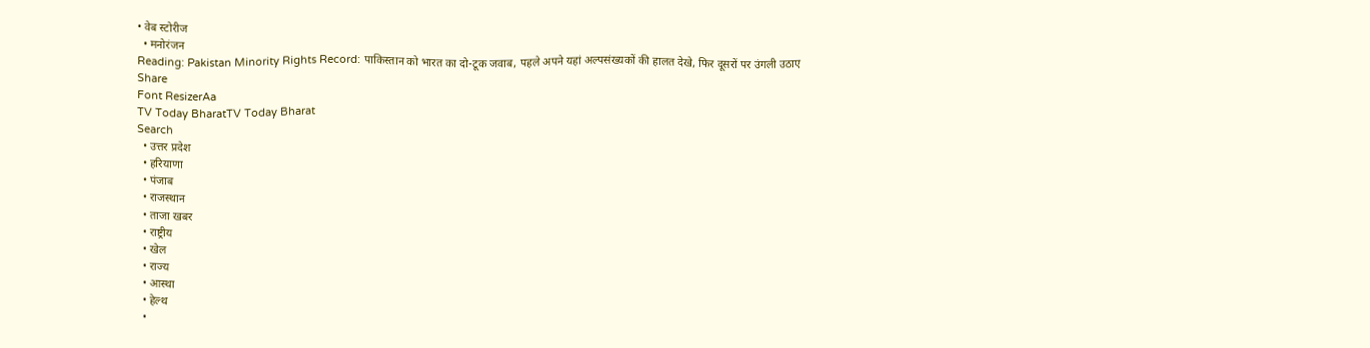• वेब स्टोरीज
  • मनोरंजन
Reading: Pakistan Minority Rights Record: पाकिस्तान को भारत का दो-टूक जवाब, पहले अपने यहां अल्पसंख्यकों की हालत देखे, फिर दूसरों पर उंगली उठाए
Share
Font ResizerAa
TV Today BharatTV Today Bharat
Search
  • उत्तर प्रदेश
  • हरियाणा
  • पंजाब
  • राजस्थान
  • ताजा खबर
  • राष्ट्रीय
  • खेल
  • राज्य
  • आस्था
  • हेल्थ
  •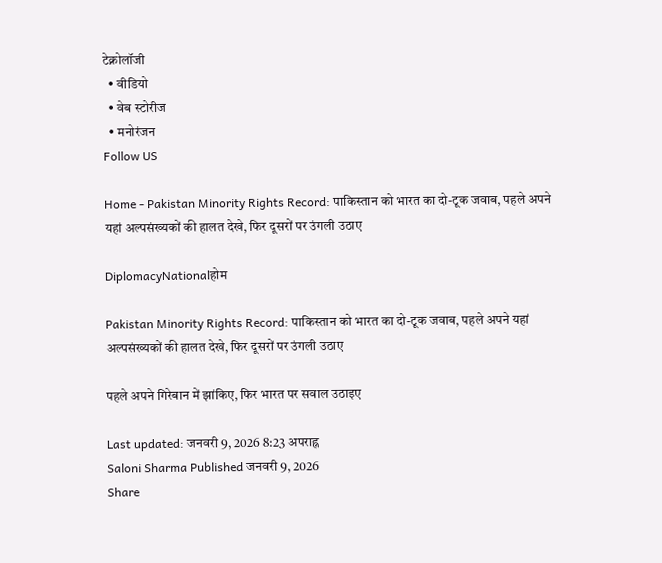टेक्नोलॉजी
  • वीडियो
  • वेब स्टोरीज
  • मनोरंजन
Follow US

Home - Pakistan Minority Rights Record: पाकिस्तान को भारत का दो-टूक जवाब, पहले अपने यहां अल्पसंख्यकों की हालत देखे, फिर दूसरों पर उंगली उठाए

DiplomacyNationalहोम

Pakistan Minority Rights Record: पाकिस्तान को भारत का दो-टूक जवाब, पहले अपने यहां अल्पसंख्यकों की हालत देखे, फिर दूसरों पर उंगली उठाए

पहले अपने गिरेबान में झांकिए, फिर भारत पर सवाल उठाइए

Last updated: जनवरी 9, 2026 8:23 अपराह्न
Saloni Sharma Published जनवरी 9, 2026
Share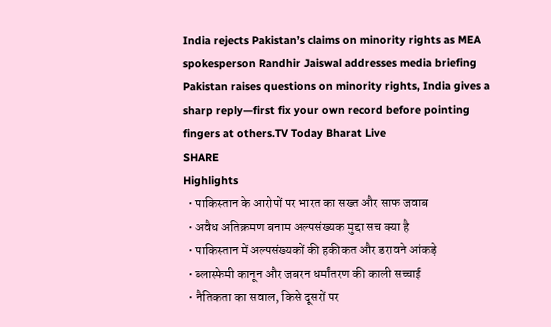India rejects Pakistan’s claims on minority rights as MEA spokesperson Randhir Jaiswal addresses media briefing
Pakistan raises questions on minority rights, India gives a sharp reply—first fix your own record before pointing fingers at others.TV Today Bharat Live
SHARE
Highlights
  • पाकिस्तान के आरोपों पर भारत का सख्त और साफ जवाब
  • अवैध अतिक्रमण बनाम अल्पसंख्यक मुद्दा सच क्या है
  • पाकिस्तान में अल्पसंख्यकों की हकीकत और डरावने आंकड़े
  • ब्लास्फेमी कानून और जबरन धर्मांतरण की काली सच्चाई
  • नैतिकता का सवाल, किसे दूसरों पर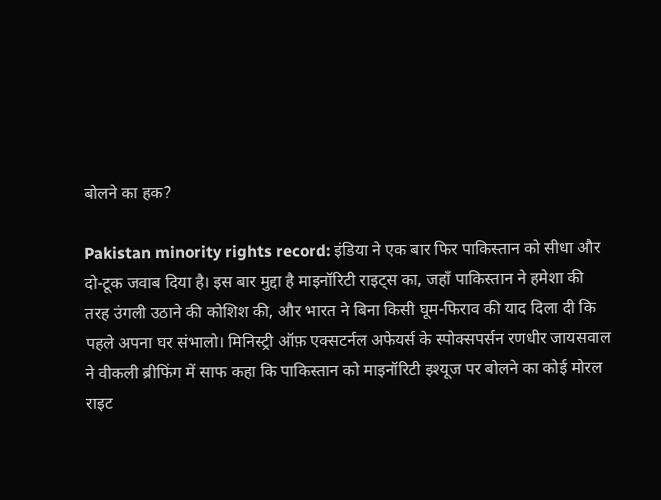बोलने का हक?

Pakistan minority rights record: इंडिया ने एक बार फिर पाकिस्तान को सीधा और दो-टूक जवाब दिया है। इस बार मुद्दा है माइनॉरिटी राइट्स का, जहाँ पाकिस्तान ने हमेशा की तरह उंगली उठाने की कोशिश की, और भारत ने बिना किसी घूम-फिराव की याद दिला दी कि पहले अपना घर संभालो। मिनिस्ट्री ऑफ़ एक्सटर्नल अफेयर्स के स्पोक्सपर्सन रणधीर जायसवाल ने वीकली ब्रीफिंग में साफ कहा कि पाकिस्तान को माइनॉरिटी इश्यूज पर बोलने का कोई मोरल राइट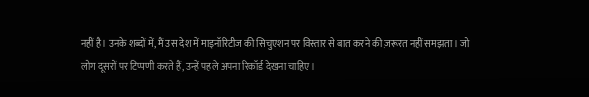नहीं है। उनके शब्दों में, मैं उस देश में माइनॉरिटीज की सिचुएशन पर विस्तार से बात करने की ज़रूरत नहीं समझता। जो लोग दूसरों पर टिप्पणी करते हैं, उन्हें पहले अपना रिकॉर्ड देखना चाहिए।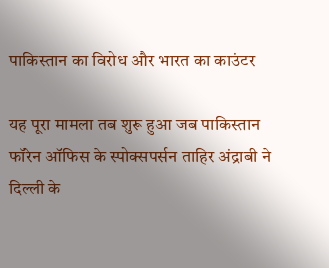पाकिस्तान का विरोध और भारत का काउंटर

यह पूरा मामला तब शुरू हुआ जब पाकिस्तान फॉरेन ऑफिस के स्पोक्सपर्सन ताहिर अंद्राबी ने दिल्ली के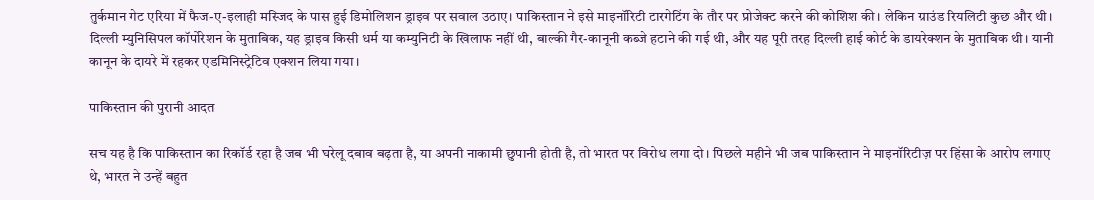तुर्कमान गेट एरिया में फैज-ए-इलाही मस्जिद के पास हुई डिमोलिशन ड्राइव पर सवाल उठाए। पाकिस्तान ने इसे माइनॉरिटी टारगेटिंग के तौर पर प्रोजेक्ट करने की कोशिश की। लेकिन ग्राउंड रियलिटी कुछ और थी। दिल्ली म्युनिसिपल कॉर्पोरेशन के मुताबिक, यह ड्राइव किसी धर्म या कम्युनिटी के खिलाफ नहीं थी, बाल्की गैर-कानूनी कब्जे हटाने की गई थी, और यह पूरी तरह दिल्ली हाई कोर्ट के डायरेक्शन के मुताबिक थी। यानी कानून के दायरे में रहकर एडमिनिस्ट्रेटिव एक्शन लिया गया।

पाकिस्तान की पुरानी आदत

सच यह है कि पाकिस्तान का रिकॉर्ड रहा है जब भी घरेलू दबाव बढ़ता है, या अपनी नाकामी छुपानी होती है, तो भारत पर विरोध लगा दो। पिछले महीने भी जब पाकिस्तान ने माइनॉरिटीज़ पर हिंसा के आरोप लगाए थे, भारत ने उन्हें बहुत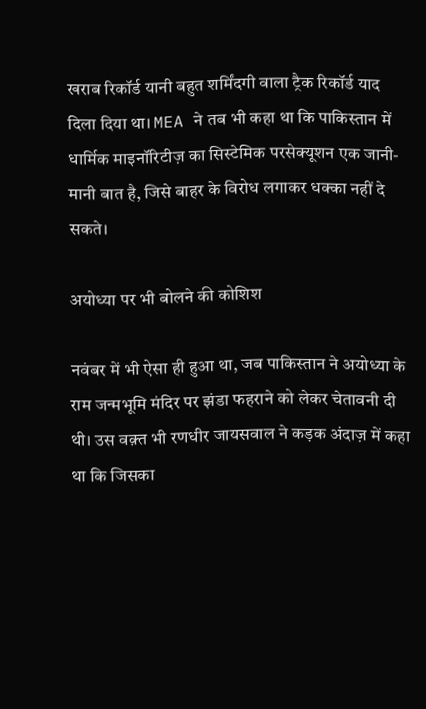खराब रिकॉर्ड यानी बहुत शर्मिंदगी वाला ट्रैक रिकॉर्ड याद दिला दिया था। MEA ने तब भी कहा था कि पाकिस्तान में धार्मिक माइनॉरिटीज़ का सिस्टेमिक परसेक्यूशन एक जानी-मानी बात है, जिसे बाहर के विरोध लगाकर धक्का नहीं दे सकते।

अयोध्या पर भी बोलने की कोशिश

नवंबर में भी ऐसा ही हुआ था, जब पाकिस्तान ने अयोध्या के राम जन्मभूमि मंदिर पर झंडा फहराने को लेकर चेतावनी दी थी। उस वक़्त भी रणधीर जायसवाल ने कड़क अंदाज़ में कहा था कि जिसका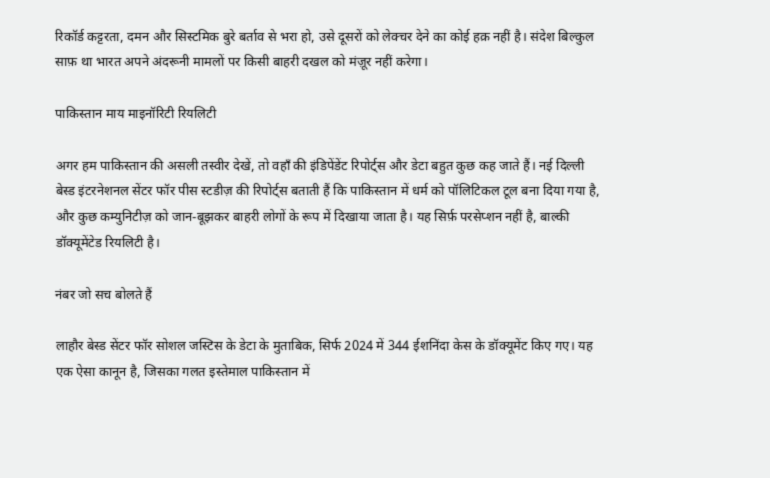रिकॉर्ड कट्टरता, दमन और सिस्टमिक बुरे बर्ताव से भरा हो, उसे दूसरों को लेक्चर देने का कोई हक़ नहीं है। संदेश बिल्कुल साफ़ था भारत अपने अंदरूनी मामलों पर किसी बाहरी दखल को मंज़ूर नहीं करेगा।

पाकिस्तान माय माइनॉरिटी रियलिटी

अगर हम पाकिस्तान की असली तस्वीर देखें, तो वहाँ की इंडिपेंडेंट रिपोर्ट्स और डेटा बहुत कुछ कह जाते हैं। नई दिल्ली बेस्ड इंटरनेशनल सेंटर फॉर पीस स्टडीज़ की रिपोर्ट्स बताती हैं कि पाकिस्तान में धर्म को पॉलिटिकल टूल बना दिया गया है, और कुछ कम्युनिटीज़ को जान-बूझकर बाहरी लोगों के रूप में दिखाया जाता है। यह सिर्फ़ परसेप्शन नहीं है, बाल्की डॉक्यूमेंटेड रियलिटी है।

नंबर जो सच बोलते हैं

लाहौर बेस्ड सेंटर फॉर सोशल जस्टिस के डेटा के मुताबिक, सिर्फ 2024 में 344 ईशनिंदा केस के डॉक्यूमेंट किए गए। यह एक ऐसा कानून है, जिसका गलत इस्तेमाल पाकिस्तान में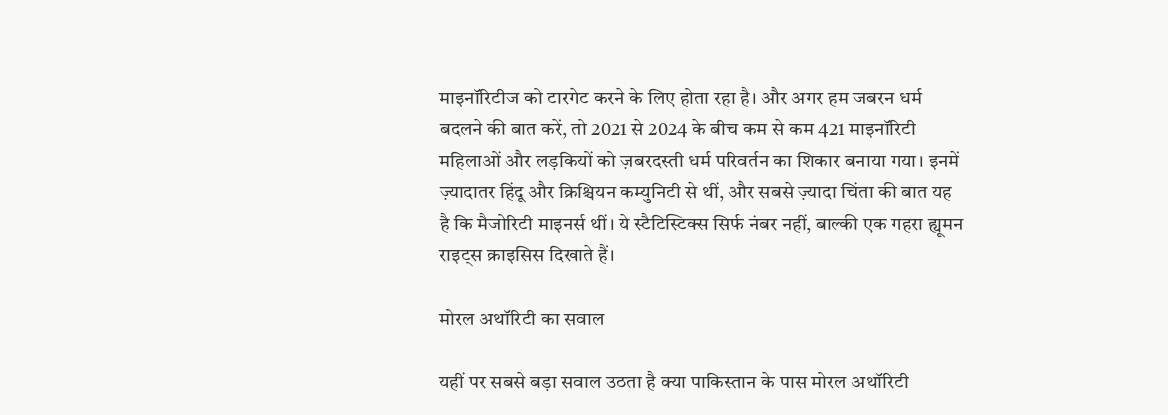माइनॉरिटीज को टारगेट करने के लिए होता रहा है। और अगर हम जबरन धर्म बदलने की बात करें, तो 2021 से 2024 के बीच कम से कम 421 माइनॉरिटी महिलाओं और लड़कियों को ज़बरदस्ती धर्म परिवर्तन का शिकार बनाया गया। इनमें ज़्यादातर हिंदू और क्रिश्चियन कम्युनिटी से थीं, और सबसे ज़्यादा चिंता की बात यह है कि मैजोरिटी माइनर्स थीं। ये स्टैटिस्टिक्स सिर्फ नंबर नहीं, बाल्की एक गहरा ह्यूमन राइट्स क्राइसिस दिखाते हैं।

मोरल अथॉरिटी का सवाल

यहीं पर सबसे बड़ा सवाल उठता है क्या पाकिस्तान के पास मोरल अथॉरिटी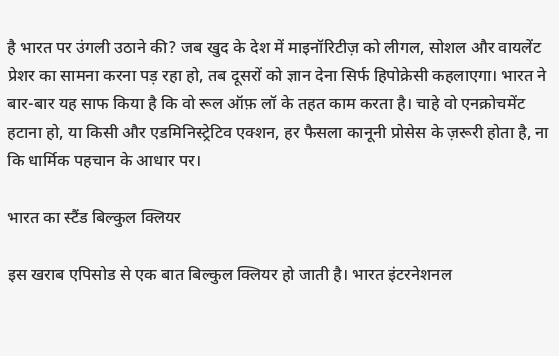है भारत पर उंगली उठाने की? जब खुद के देश में माइनॉरिटीज़ को लीगल, सोशल और वायलेंट प्रेशर का सामना करना पड़ रहा हो, तब दूसरों को ज्ञान देना सिर्फ हिपोक्रेसी कहलाएगा। भारत ने बार-बार यह साफ किया है कि वो रूल ऑफ़ लॉ के तहत काम करता है। चाहे वो एनक्रोचमेंट हटाना हो, या किसी और एडमिनिस्ट्रेटिव एक्शन, हर फैसला कानूनी प्रोसेस के ज़रूरी होता है, ना कि धार्मिक पहचान के आधार पर।

भारत का स्टैंड बिल्कुल क्लियर

इस खराब एपिसोड से एक बात बिल्कुल क्लियर हो जाती है। भारत इंटरनेशनल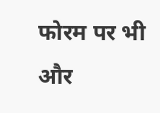फोरम पर भी और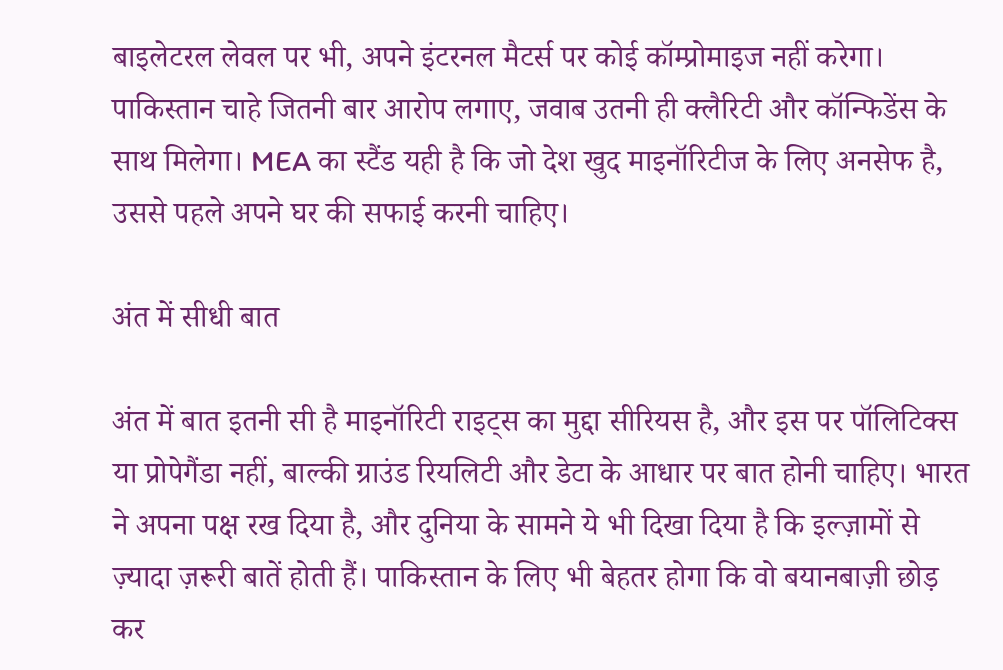बाइलेटरल लेवल पर भी, अपने इंटरनल मैटर्स पर कोई कॉम्प्रोमाइज नहीं करेगा। पाकिस्तान चाहे जितनी बार आरोप लगाए, जवाब उतनी ही क्लैरिटी और कॉन्फिडेंस के साथ मिलेगा। MEA का स्टैंड यही है कि जो देश खुद माइनॉरिटीज के लिए अनसेफ है, उससे पहले अपने घर की सफाई करनी चाहिए।

अंत में सीधी बात

अंत में बात इतनी सी है माइनॉरिटी राइट्स का मुद्दा सीरियस है, और इस पर पॉलिटिक्स या प्रोपेगैंडा नहीं, बाल्की ग्राउंड रियलिटी और डेटा के आधार पर बात होनी चाहिए। भारत ने अपना पक्ष रख दिया है, और दुनिया के सामने ये भी दिखा दिया है कि इल्ज़ामों से ज़्यादा ज़रूरी बातें होती हैं। पाकिस्तान के लिए भी बेहतर होगा कि वो बयानबाज़ी छोड़ कर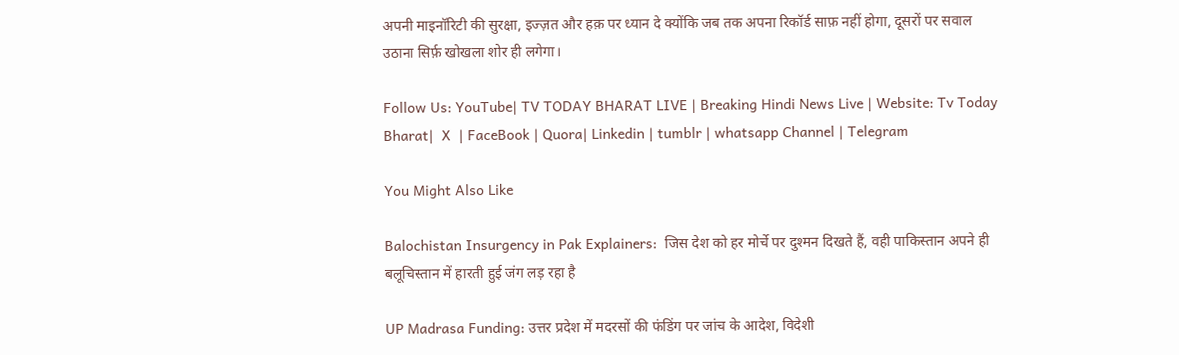अपनी माइनॉरिटी की सुरक्षा, इज्ज़त और हक़ पर ध्यान दे क्योंकि जब तक अपना रिकॉर्ड साफ़ नहीं होगा, दूसरों पर सवाल उठाना सिर्फ़ खोखला शोर ही लगेगा।

Follow Us: YouTube| TV TODAY BHARAT LIVE | Breaking Hindi News Live | Website: Tv Today Bharat|  X  | FaceBook | Quora| Linkedin | tumblr | whatsapp Channel | Telegram

You Might Also Like

Balochistan Insurgency in Pak Explainers:  जिस देश को हर मोर्चे पर दुश्मन दिखते हैं, वही पाकिस्तान अपने ही बलूचिस्तान में हारती हुई जंग लड़ रहा है

UP Madrasa Funding: उत्तर प्रदेश में मदरसों की फंडिंग पर जांच के आदेश, विदेशी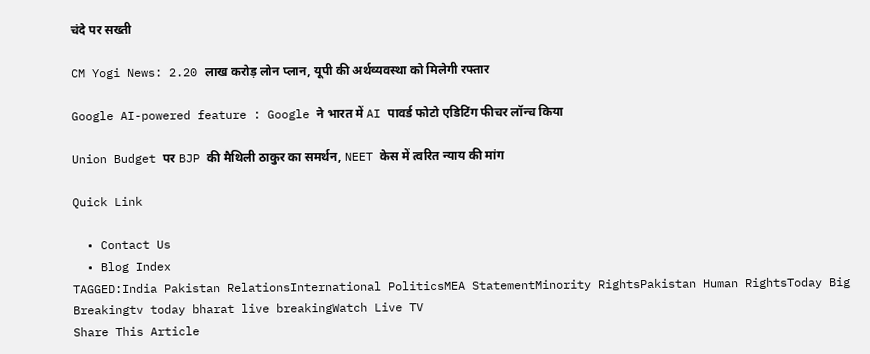चंदे पर सख्ती

CM Yogi News: 2.20 लाख करोड़ लोन प्लान, यूपी की अर्थव्यवस्था को मिलेगी रफ्तार

Google AI-powered feature : Google ने भारत में AI पावर्ड फोटो एडिटिंग फीचर लॉन्च किया

Union Budget पर BJP की मैथिली ठाकुर का समर्थन, NEET केस में त्वरित न्याय की मांग

Quick Link

  • Contact Us
  • Blog Index
TAGGED:India Pakistan RelationsInternational PoliticsMEA StatementMinority RightsPakistan Human RightsToday Big Breakingtv today bharat live breakingWatch Live TV
Share This Article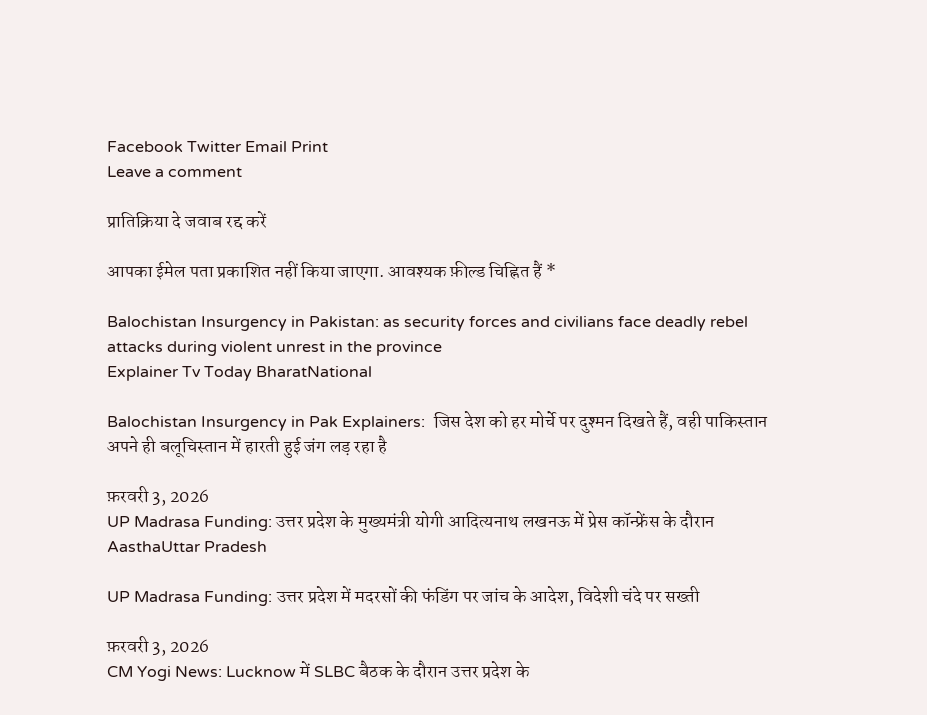Facebook Twitter Email Print
Leave a comment

प्रातिक्रिया दे जवाब रद्द करें

आपका ईमेल पता प्रकाशित नहीं किया जाएगा. आवश्यक फ़ील्ड चिह्नित हैं *

Balochistan Insurgency in Pakistan: as security forces and civilians face deadly rebel attacks during violent unrest in the province
Explainer Tv Today BharatNational

Balochistan Insurgency in Pak Explainers:  जिस देश को हर मोर्चे पर दुश्मन दिखते हैं, वही पाकिस्तान अपने ही बलूचिस्तान में हारती हुई जंग लड़ रहा है

फ़रवरी 3, 2026
UP Madrasa Funding: उत्तर प्रदेश के मुख्यमंत्री योगी आदित्यनाथ लखनऊ में प्रेस कॉन्फ्रेंस के दौरान
AasthaUttar Pradesh

UP Madrasa Funding: उत्तर प्रदेश में मदरसों की फंडिंग पर जांच के आदेश, विदेशी चंदे पर सख्ती

फ़रवरी 3, 2026
CM Yogi News: Lucknow में SLBC बैठक के दौरान उत्तर प्रदेश के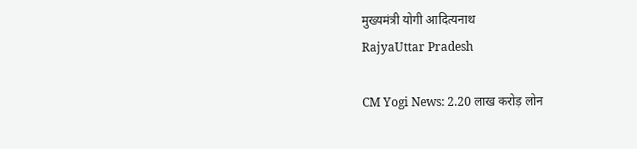मुख्यमंत्री योगी आदित्यनाथ
RajyaUttar Pradesh

CM Yogi News: 2.20 लाख करोड़ लोन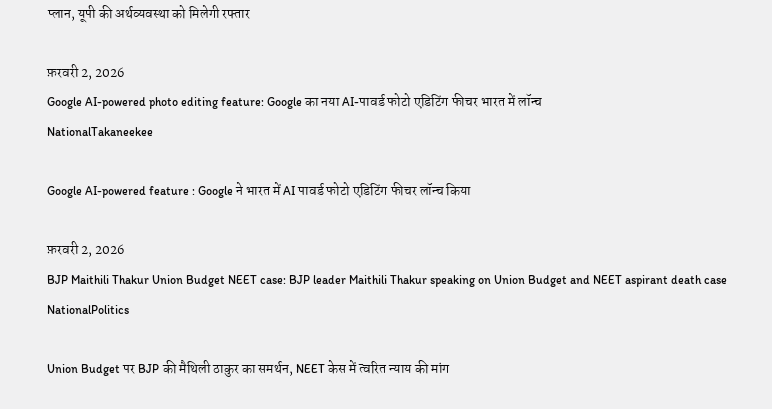प्लान, यूपी की अर्थव्यवस्था को मिलेगी रफ्तार

फ़रवरी 2, 2026
Google AI-powered photo editing feature: Google का नया AI-पावर्ड फोटो एडिटिंग फीचर भारत में लॉन्च
NationalTakaneekee

Google AI-powered feature : Google ने भारत में AI पावर्ड फोटो एडिटिंग फीचर लॉन्च किया

फ़रवरी 2, 2026
BJP Maithili Thakur Union Budget NEET case: BJP leader Maithili Thakur speaking on Union Budget and NEET aspirant death case
NationalPolitics

Union Budget पर BJP की मैथिली ठाकुर का समर्थन, NEET केस में त्वरित न्याय की मांग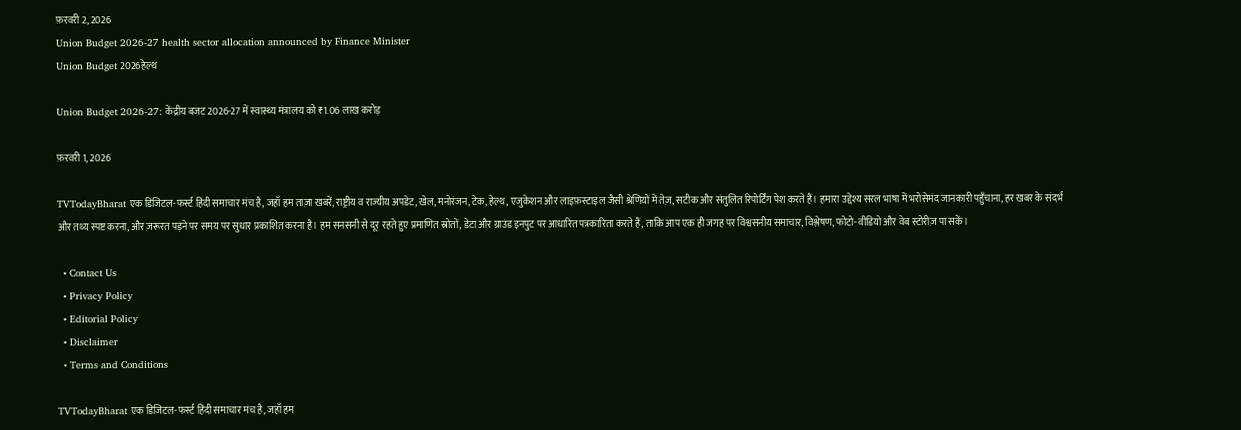फ़रवरी 2, 2026
Union Budget 2026-27 health sector allocation announced by Finance Minister
Union Budget 2026हेल्थ

Union Budget 2026-27: केंद्रीय बजट 2026-27 में स्वास्थ्य मंत्रालय को ₹1.06 लाख करोड़

फ़रवरी 1, 2026

TVTodayBharat एक डिजिटल-फर्स्ट हिंदी समाचार मंच है, जहाँ हम ताज़ा खबरें, राष्ट्रीय व राज्यीय अपडेट, खेल, मनोरंजन, टेक, हेल्थ, एजुकेशन और लाइफ़स्टाइल जैसी श्रेणियों में तेज़, सटीक और संतुलित रिपोर्टिंग पेश करते हैं। हमारा उद्देश्य सरल भाषा में भरोसेमंद जानकारी पहुँचाना, हर खबर के संदर्भ और तथ्य स्पष्ट करना, और ज़रूरत पड़ने पर समय पर सुधार प्रकाशित करना है। हम सनसनी से दूर रहते हुए प्रमाणित स्रोतों, डेटा और ग्राउंड इनपुट पर आधारित पत्रकारिता करते हैं, ताकि आप एक ही जगह पर विश्वसनीय समाचार, विश्लेषण, फोटो-वीडियो और वेब स्टोरीज़ पा सकें।

  • Contact Us
  • Privacy Policy
  • Editorial Policy
  • Disclaimer
  • Terms and Conditions

TVTodayBharat एक डिजिटल-फर्स्ट हिंदी समाचार मंच है, जहाँ हम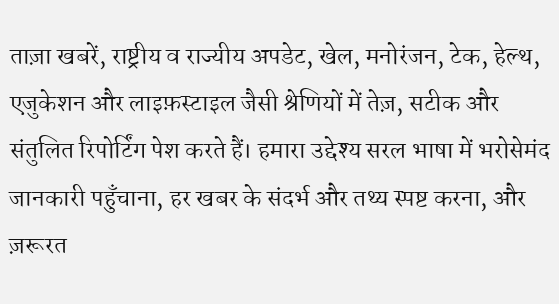ताज़ा खबरें, राष्ट्रीय व राज्यीय अपडेट, खेल, मनोरंजन, टेक, हेल्थ, एजुकेशन और लाइफ़स्टाइल जैसी श्रेणियों में तेज़, सटीक और संतुलित रिपोर्टिंग पेश करते हैं। हमारा उद्देश्य सरल भाषा में भरोसेमंद जानकारी पहुँचाना, हर खबर के संदर्भ और तथ्य स्पष्ट करना, और ज़रूरत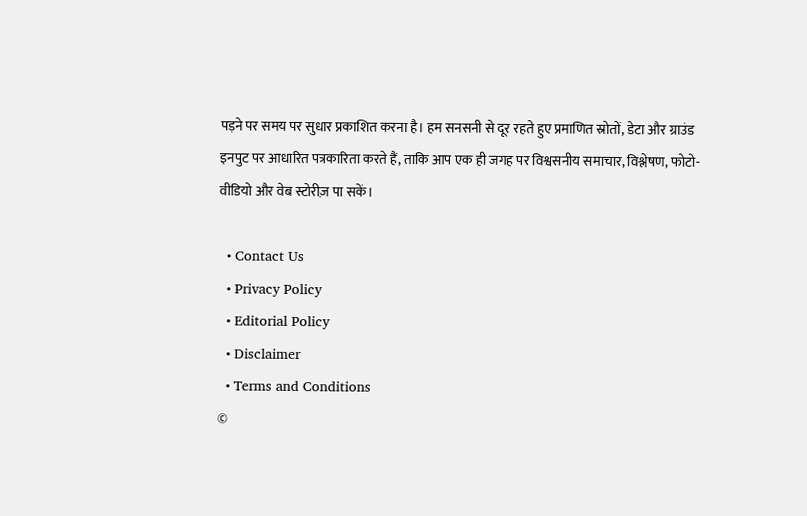पड़ने पर समय पर सुधार प्रकाशित करना है। हम सनसनी से दूर रहते हुए प्रमाणित स्रोतों, डेटा और ग्राउंड इनपुट पर आधारित पत्रकारिता करते हैं, ताकि आप एक ही जगह पर विश्वसनीय समाचार, विश्लेषण, फोटो-वीडियो और वेब स्टोरीज़ पा सकें।

  • Contact Us
  • Privacy Policy
  • Editorial Policy
  • Disclaimer
  • Terms and Conditions
©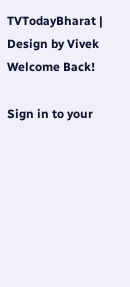TVTodayBharat | Design by Vivek
Welcome Back!

Sign in to your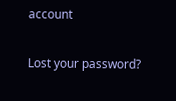account

Lost your password?